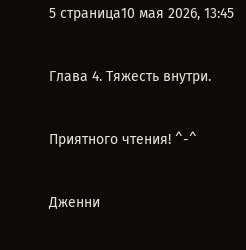5 страница10 мая 2026, 13:45

Глава 4. Тяжесть внутри.

Приятного чтения! ^-^

Дженни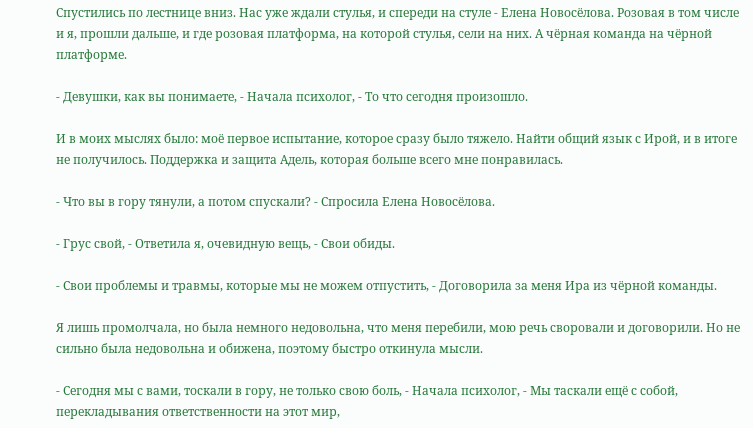Спустились по лестнице вниз. Нас уже ждали стулья, и спереди на стуле - Елена Новосёлова. Розовая в том числе и я, прошли дальше, и где розовая платформа, на которой стулья, сели на них. А чёрная команда на чёрной платформе.

- Девушки, как вы понимаете, - Начала психолог, - То что сегодня произошло.

И в моих мыслях было: моё первое испытание, которое сразу было тяжело. Найти общий язык с Ирой, и в итоге не получилось. Поддержка и защита Адель, которая больше всего мне понравилась.

- Что вы в гору тянули, а потом спускали? - Спросила Елена Новосёлова.

- Грус свой, - Ответила я, очевидную вещь, - Свои обиды.

- Свои проблемы и травмы, которые мы не можем отпустить, - Договорила за меня Ира из чёрной команды.

Я лишь промолчала, но была немного недовольна, что меня перебили, мою речь своровали и договорили. Но не сильно была недовольна и обижена, поэтому быстро откинула мысли.

- Сегодня мы с вами, тоскали в гору, не только свою боль, - Начала психолог, - Мы таскали ещё с собой, перекладывания ответственности на этот мир,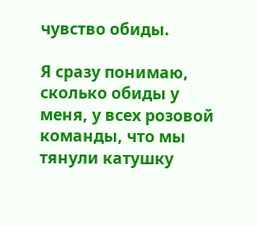чувство обиды.

Я сразу понимаю, сколько обиды у меня, у всех розовой команды, что мы тянули катушку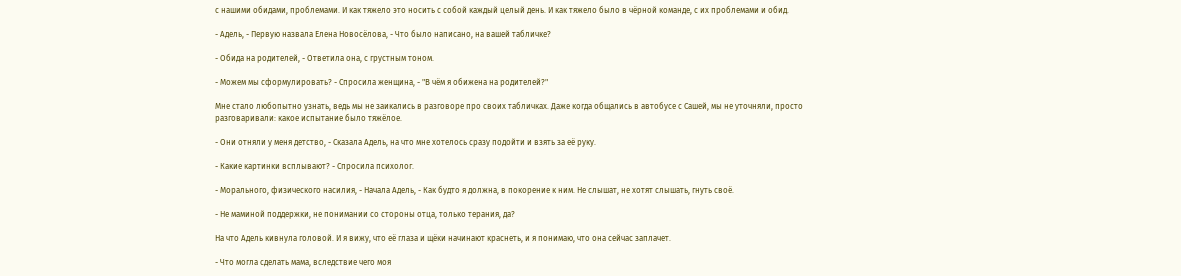с нашими обидами, проблемами. И как тяжело это носить с собой каждый целый день. И как тяжело было в чёрной команде, с их проблемами и обид.

- Адель, - Первую назвала Елена Новосёлова, - Что было написано, на вашей табличке?

- Обида на родителей, - Ответила она, с грустным тоном.

- Можем мы сформулировать? - Спросила женщина, - "В чём я обижена на родителей?"

Мне стало любопытно узнать, ведь мы не заикались в разговоре про своих табличках. Даже когда общались в автобусе с Сашей, мы не уточняли, просто разговаривали: какое испытание было тяжёлое.

- Они отняли у меня детство, - Сказала Адель, на что мне хотелось сразу подойти и взять за её руку.

- Какие картинки всплывают? - Спросила психолог.

- Морального, физического насилия, - Начала Адель, - Как будто я должна, в покорение к ним. Не слышат, не хотят слышать, гнуть своё.

- Не маминой поддержки, не понимании со стороны отца, только терания, да?

На что Адель кивнула головой. И я вижу, что её глаза и щёки начинают краснеть, и я понимаю, что она сейчас заплачет.

- Что могла сделать мама, вследствие чего моя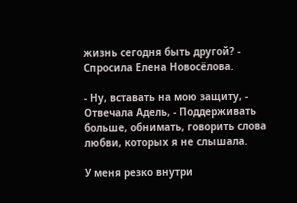жизнь сегодня быть другой? - Спросила Елена Новосёлова.

- Ну, вставать на мою защиту, - Отвечала Адель, - Поддерживать больше, обнимать, говорить слова любви, которых я не слышала.

У меня резко внутри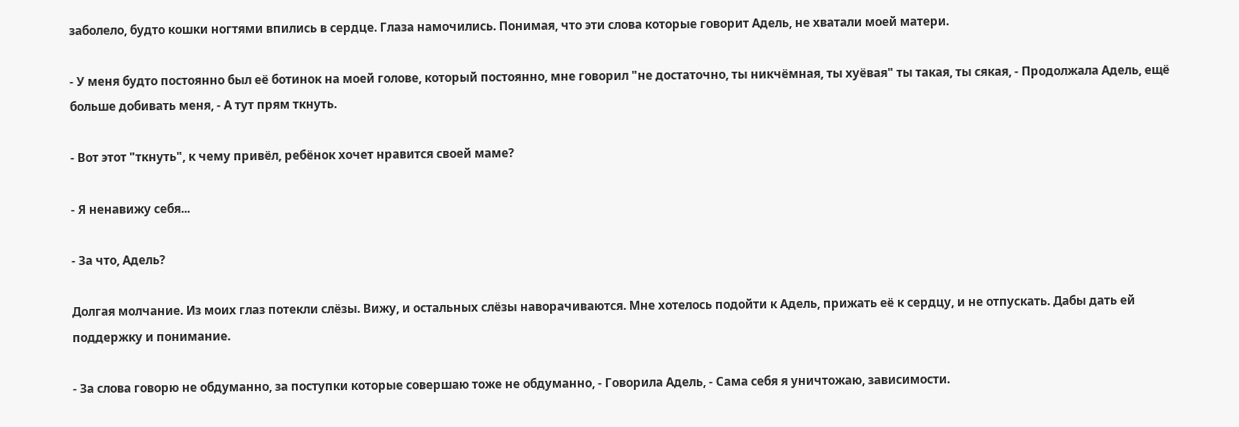заболело, будто кошки ногтями впились в сердце. Глаза намочились. Понимая, что эти слова которые говорит Адель, не хватали моей матери.

- У меня будто постоянно был её ботинок на моей голове, который постоянно, мне говорил "не достаточно, ты никчёмная, ты хуёвая" ты такая, ты сякая, - Продолжала Адель, ещё больше добивать меня, - А тут прям ткнуть.

- Вот этот "ткнуть", к чему привёл, ребёнок хочет нравится своей маме?

- Я ненавижу себя...

- За что, Адель?

Долгая молчание. Из моих глаз потекли слёзы. Вижу, и остальных слёзы наворачиваются. Мне хотелось подойти к Адель, прижать её к сердцу, и не отпускать. Дабы дать ей поддержку и понимание.

- За слова говорю не обдуманно, за поступки которые совершаю тоже не обдуманно, - Говорила Адель, - Сама себя я уничтожаю, зависимости.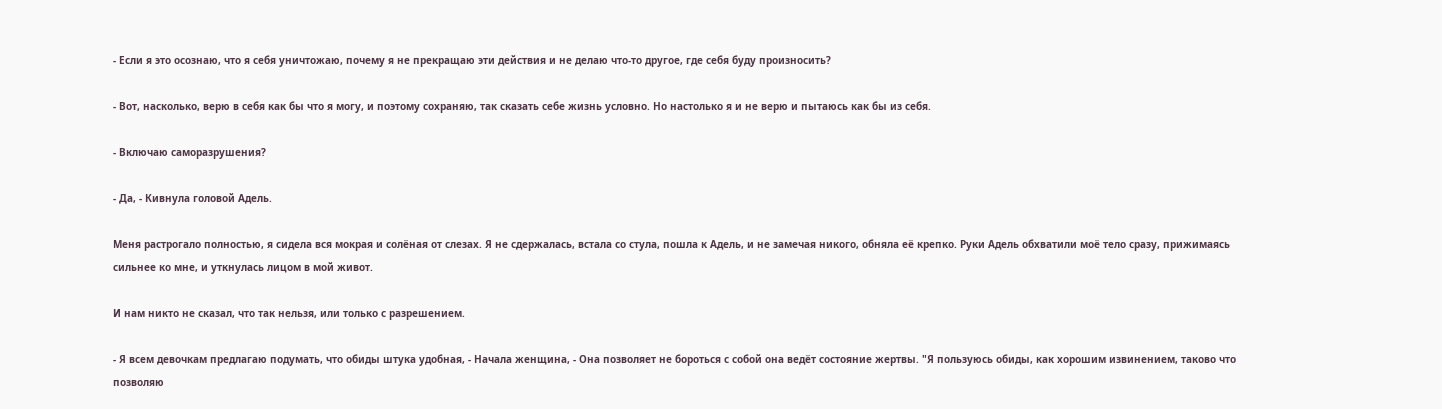- Если я это осознаю, что я себя уничтожаю, почему я не прекращаю эти действия и не делаю что-то другое, где себя буду произносить?

- Вот, насколько, верю в себя как бы что я могу, и поэтому сохраняю, так сказать себе жизнь условно. Но настолько я и не верю и пытаюсь как бы из себя.

- Включаю саморазрушения?

- Да, - Кивнула головой Адель.

Меня растрогало полностью, я сидела вся мокрая и солёная от слезах. Я не сдержалась, встала со стула, пошла к Адель, и не замечая никого, обняла её крепко. Руки Адель обхватили моё тело сразу, прижимаясь сильнее ко мне, и уткнулась лицом в мой живот.

И нам никто не сказал, что так нельзя, или только с разрешением.

- Я всем девочкам предлагаю подумать, что обиды штука удобная, - Начала женщина, - Она позволяет не бороться с собой она ведёт состояние жертвы. "Я пользуюсь обиды, как хорошим извинением, таково что позволяю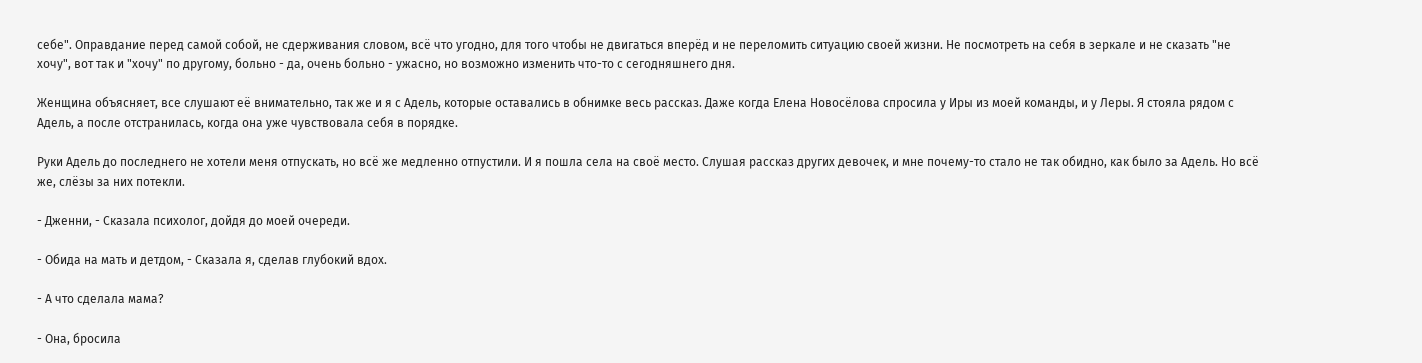себе". Оправдание перед самой собой, не сдерживания словом, всё что угодно, для того чтобы не двигаться вперёд и не переломить ситуацию своей жизни. Не посмотреть на себя в зеркале и не сказать "не хочу", вот так и "хочу" по другому, больно - да, очень больно - ужасно, но возможно изменить что-то с сегодняшнего дня.

Женщина объясняет, все слушают её внимательно, так же и я с Адель, которые оставались в обнимке весь рассказ. Даже когда Елена Новосёлова спросила у Иры из моей команды, и у Леры. Я стояла рядом с Адель, а после отстранилась, когда она уже чувствовала себя в порядке.

Руки Адель до последнего не хотели меня отпускать, но всё же медленно отпустили. И я пошла села на своё место. Слушая рассказ других девочек, и мне почему-то стало не так обидно, как было за Адель. Но всё же, слёзы за них потекли.

- Дженни, - Сказала психолог, дойдя до моей очереди.

- Обида на мать и детдом, - Сказала я, сделав глубокий вдох.

- А что сделала мама?

- Она, бросила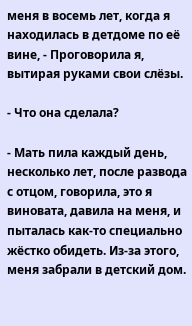меня в восемь лет, когда я находилась в детдоме по её вине, - Проговорила я, вытирая руками свои слёзы.

- Что она сделала?

- Мать пила каждый день, несколько лет, после развода с отцом, говорила, это я виновата, давила на меня, и пыталась как-то специально жёстко обидеть. Из-за этого, меня забрали в детский дом.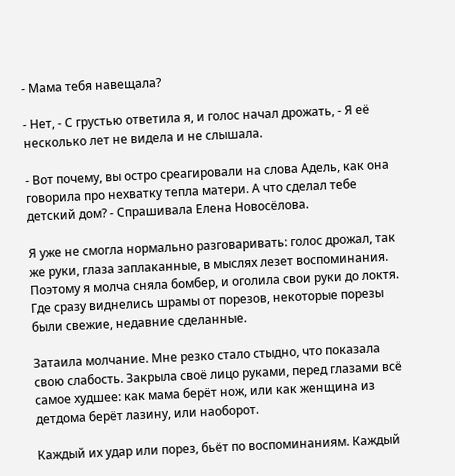- Мама тебя навещала?

- Нет, - С грустью ответила я, и голос начал дрожать, - Я её несколько лет не видела и не слышала.

- Вот почему, вы остро среагировали на слова Адель, как она говорила про нехватку тепла матери. А что сделал тебе детский дом? - Спрашивала Елена Новосёлова.

Я уже не смогла нормально разговаривать: голос дрожал, так же руки, глаза заплаканные, в мыслях лезет воспоминания. Поэтому я молча сняла бомбер, и оголила свои руки до локтя. Где сразу виднелись шрамы от порезов, некоторые порезы были свежие, недавние сделанные.

Затаила молчание. Мне резко стало стыдно, что показала свою слабость. Закрыла своё лицо руками, перед глазами всё самое худшее: как мама берёт нож, или как женщина из детдома берёт лазину, или наоборот.

Каждый их удар или порез, бьёт по воспоминаниям. Каждый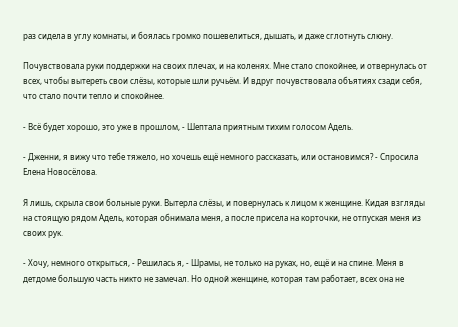раз сидела в углу комнаты, и боялась громко пошевелиться, дышать, и даже сглотнуть слюну.

Почувствовала руки поддержки на своих плечах, и на коленях. Мне стало спокойнее, и отвернулась от всех, чтобы вытереть свои слёзы, которые шли ручьём. И вдруг почувствовала объятиях сзади себя, что стало почти тепло и спокойнее.

- Всё будет хорошо, это уже в прошлом, - Шептала приятным тихим голосом Адель.

- Дженни, я вижу что тебе тяжело, но хочешь ещё немного рассказать, или остановимся? - Спросила Елена Новосёлова.

Я лишь, скрыла свои больные руки. Вытерла слёзы, и повернулась к лицом к женщине. Кидая взгляды на стоящую рядом Адель, которая обнимала меня, а после присела на корточки, не отпуская меня из своих рук.

- Хочу, немного открыться, - Решилась я, - Шрамы, не только на руках, но, ещё и на спине. Меня в детдоме большую часть никто не замечал. Но одной женщине, которая там работает, всех она не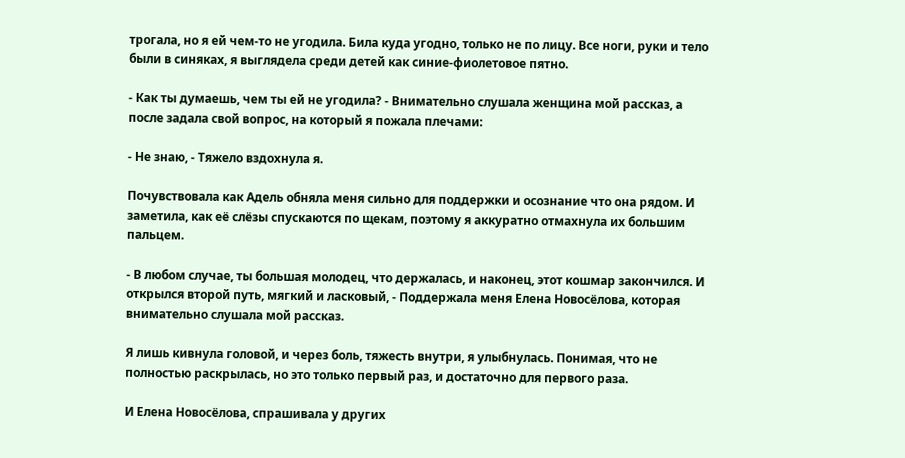трогала, но я ей чем-то не угодила. Била куда угодно, только не по лицу. Все ноги, руки и тело были в синяках, я выглядела среди детей как синие-фиолетовое пятно.

- Как ты думаешь, чем ты ей не угодила? - Внимательно слушала женщина мой рассказ, а после задала свой вопрос, на который я пожала плечами:

- Не знаю, - Тяжело вздохнула я.

Почувствовала как Адель обняла меня сильно для поддержки и осознание что она рядом. И заметила, как её слёзы спускаются по щекам, поэтому я аккуратно отмахнула их большим пальцем.

- В любом случае, ты большая молодец, что держалась, и наконец, этот кошмар закончился. И открылся второй путь, мягкий и ласковый, - Поддержала меня Елена Новосёлова, которая внимательно слушала мой рассказ.

Я лишь кивнула головой, и через боль, тяжесть внутри, я улыбнулась. Понимая, что не полностью раскрылась, но это только первый раз, и достаточно для первого раза.

И Елена Новосёлова, спрашивала у других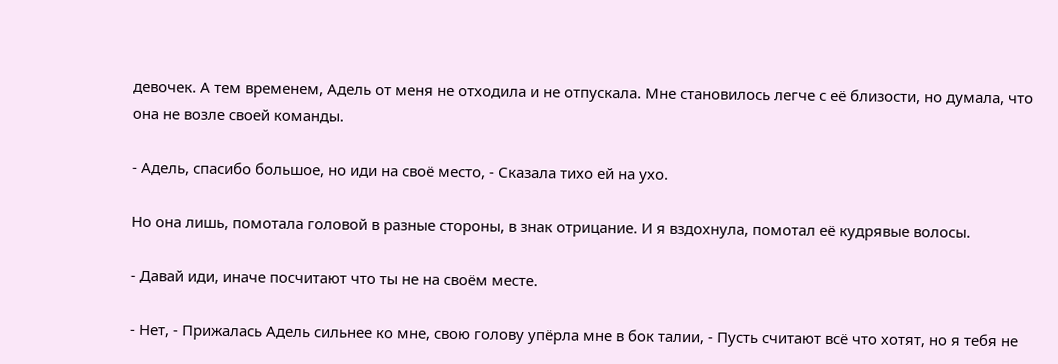девочек. А тем временем, Адель от меня не отходила и не отпускала. Мне становилось легче с её близости, но думала, что она не возле своей команды.

- Адель, спасибо большое, но иди на своё место, - Сказала тихо ей на ухо.

Но она лишь, помотала головой в разные стороны, в знак отрицание. И я вздохнула, помотал её кудрявые волосы.

- Давай иди, иначе посчитают что ты не на своём месте.

- Нет, - Прижалась Адель сильнее ко мне, свою голову упёрла мне в бок талии, - Пусть считают всё что хотят, но я тебя не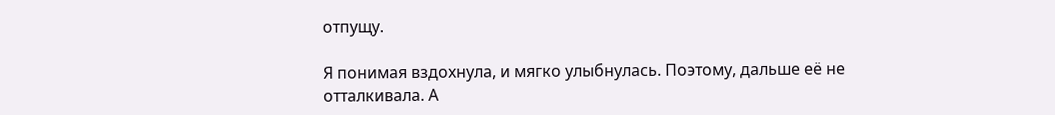отпущу.

Я понимая вздохнула, и мягко улыбнулась. Поэтому, дальше её не отталкивала. А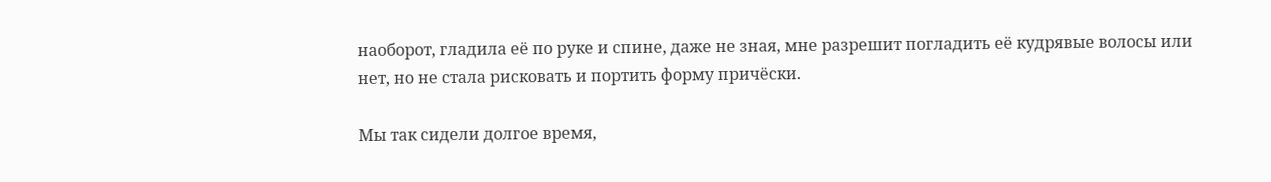наоборот, гладила её по руке и спине, даже не зная, мне разрешит погладить её кудрявые волосы или нет, но не стала рисковать и портить форму причёски.

Мы так сидели долгое время,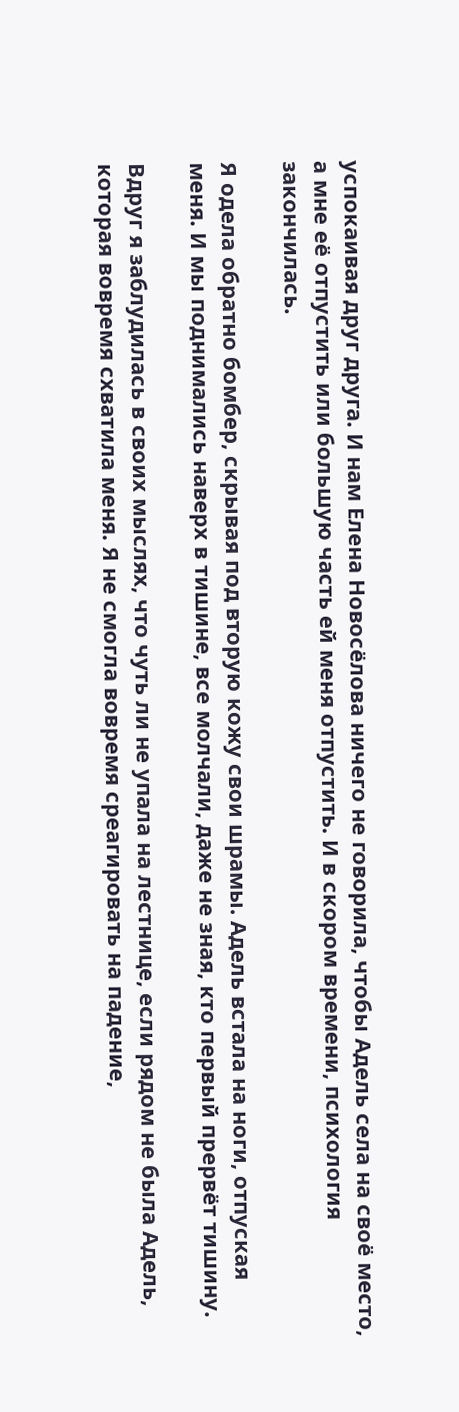успокаивая друг друга. И нам Елена Новосёлова ничего не говорила, чтобы Адель села на своё место, а мне её отпустить или большую часть ей меня отпустить. И в скором времени, психология закончилась.

Я одела обратно бомбер, скрывая под вторую кожу свои шрамы. Адель встала на ноги, отпуская меня. И мы поднимались наверх в тишине, все молчали, даже не зная, кто первый прервёт тишину.

Вдруг я заблудилась в своих мыслях, что чуть ли не упала на лестнице, если рядом не была Адель, которая вовремя схватила меня. Я не смогла вовремя среагировать на падение,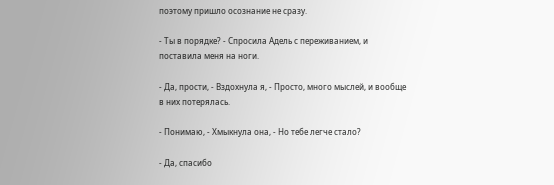поэтому пришло осознание не сразу.

- Ты в порядке? - Спросила Адель с переживанием, и поставила меня на ноги.

- Да, прости, - Вздохнула я, - Просто, много мыслей, и вообще в них потерялась.

- Понимаю, - Хмыкнула она, - Но тебе легче стало?

- Да, спасибо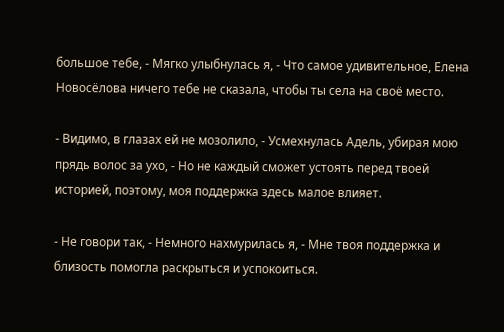большое тебе, - Мягко улыбнулась я, - Что самое удивительное, Елена Новосёлова ничего тебе не сказала, чтобы ты села на своё место.

- Видимо, в глазах ей не мозолило, - Усмехнулась Адель, убирая мою прядь волос за ухо, - Но не каждый сможет устоять перед твоей историей, поэтому, моя поддержка здесь малое влияет.

- Не говори так, - Немного нахмурилась я, - Мне твоя поддержка и близость помогла раскрыться и успокоиться.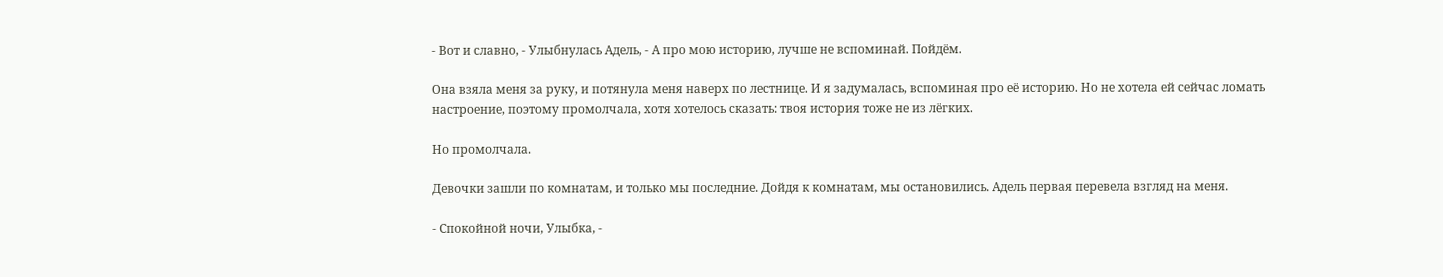- Вот и славно, - Улыбнулась Адель, - А про мою историю, лучше не вспоминай. Пойдём.

Она взяла меня за руку, и потянула меня наверх по лестнице. И я задумалась, вспоминая про её историю. Но не хотела ей сейчас ломать настроение, поэтому промолчала, хотя хотелось сказать: твоя история тоже не из лёгких.

Но промолчала.

Девочки зашли по комнатам, и только мы последние. Дойдя к комнатам, мы остановились. Адель первая перевела взгляд на меня.

- Спокойной ночи, Улыбка, -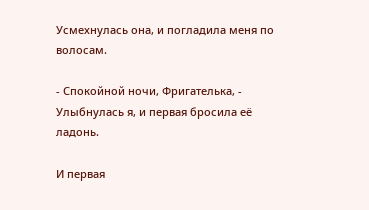Усмехнулась она, и погладила меня по волосам.

- Спокойной ночи, Фригателька, - Улыбнулась я, и первая бросила её ладонь.

И первая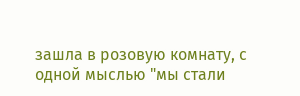зашла в розовую комнату, с одной мыслью "мы стали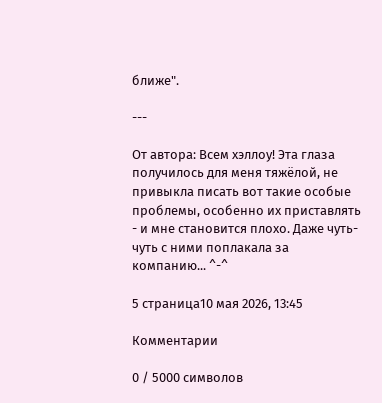ближе".

---

От автора: Всем хэллоу! Эта глаза получилось для меня тяжёлой, не привыкла писать вот такие особые проблемы, особенно их приставлять - и мне становится плохо. Даже чуть-чуть с ними поплакала за компанию... ^-^

5 страница10 мая 2026, 13:45

Комментарии

0 / 5000 символов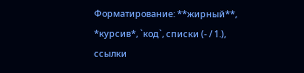Форматирование: **жирный**, *курсив*, `код`, списки (- / 1.), ссылки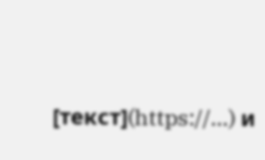[текст](https://…) и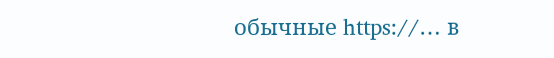обычные https://… в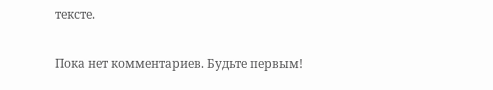тексте.

Пока нет комментариев. Будьте первым!